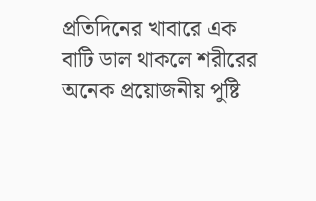প্রতিদিনের খাবারে এক বাটি ডাল থাকলে শরীরের অনেক প্রয়োজনীয় পুষ্টি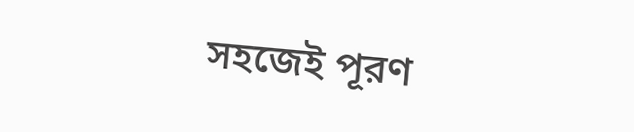সহজেই পূরণ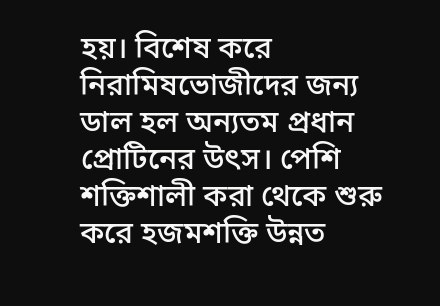হয়। বিশেষ করে নিরামিষভোজীদের জন্য ডাল হল অন্যতম প্রধান প্রোটিনের উৎস। পেশি শক্তিশালী করা থেকে শুরু করে হজমশক্তি উন্নত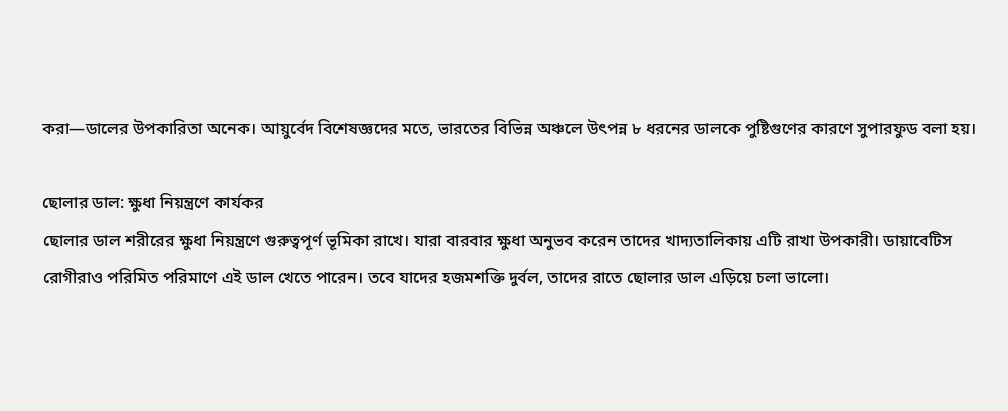করা—ডালের উপকারিতা অনেক। আয়ুর্বেদ বিশেষজ্ঞদের মতে, ভারতের বিভিন্ন অঞ্চলে উৎপন্ন ৮ ধরনের ডালকে পুষ্টিগুণের কারণে সুপারফুড বলা হয়।

ছোলার ডাল: ক্ষুধা নিয়ন্ত্রণে কার্যকর
ছোলার ডাল শরীরের ক্ষুধা নিয়ন্ত্রণে গুরুত্বপূর্ণ ভূমিকা রাখে। যারা বারবার ক্ষুধা অনুভব করেন তাদের খাদ্যতালিকায় এটি রাখা উপকারী। ডায়াবেটিস রোগীরাও পরিমিত পরিমাণে এই ডাল খেতে পারেন। তবে যাদের হজমশক্তি দুর্বল, তাদের রাতে ছোলার ডাল এড়িয়ে চলা ভালো।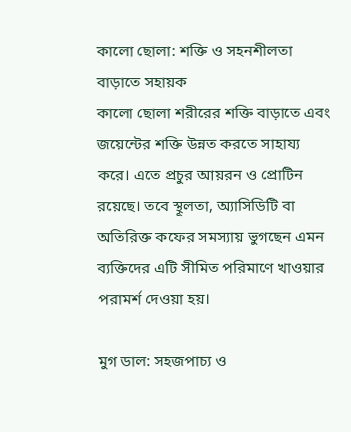কালো ছোলা: শক্তি ও সহনশীলতা বাড়াতে সহায়ক
কালো ছোলা শরীরের শক্তি বাড়াতে এবং জয়েন্টের শক্তি উন্নত করতে সাহায্য করে। এতে প্রচুর আয়রন ও প্রোটিন রয়েছে। তবে স্থূলতা, অ্যাসিডিটি বা অতিরিক্ত কফের সমস্যায় ভুগছেন এমন ব্যক্তিদের এটি সীমিত পরিমাণে খাওয়ার পরামর্শ দেওয়া হয়।

মুগ ডাল: সহজপাচ্য ও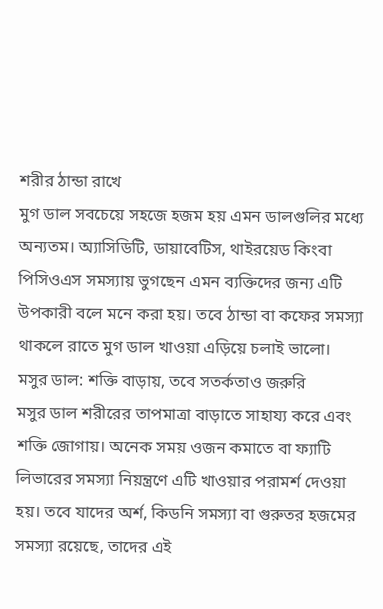শরীর ঠান্ডা রাখে
মুগ ডাল সবচেয়ে সহজে হজম হয় এমন ডালগুলির মধ্যে অন্যতম। অ্যাসিডিটি, ডায়াবেটিস, থাইরয়েড কিংবা পিসিওএস সমস্যায় ভুগছেন এমন ব্যক্তিদের জন্য এটি উপকারী বলে মনে করা হয়। তবে ঠান্ডা বা কফের সমস্যা থাকলে রাতে মুগ ডাল খাওয়া এড়িয়ে চলাই ভালো।
মসুর ডাল: শক্তি বাড়ায়, তবে সতর্কতাও জরুরি
মসুর ডাল শরীরের তাপমাত্রা বাড়াতে সাহায্য করে এবং শক্তি জোগায়। অনেক সময় ওজন কমাতে বা ফ্যাটি লিভারের সমস্যা নিয়ন্ত্রণে এটি খাওয়ার পরামর্শ দেওয়া হয়। তবে যাদের অর্শ, কিডনি সমস্যা বা গুরুতর হজমের সমস্যা রয়েছে, তাদের এই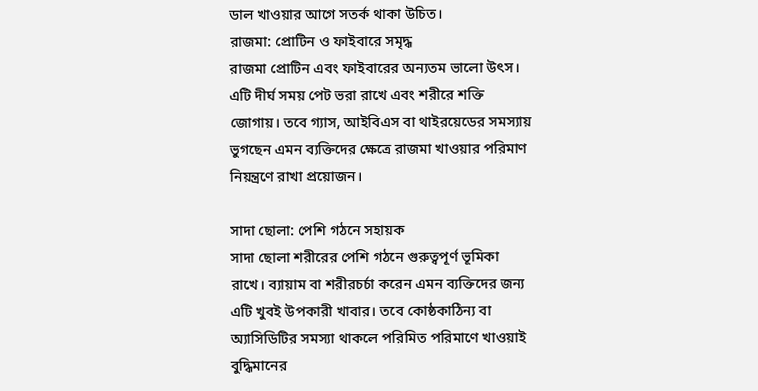ডাল খাওয়ার আগে সতর্ক থাকা উচিত।
রাজমা: প্রোটিন ও ফাইবারে সমৃদ্ধ
রাজমা প্রোটিন এবং ফাইবারের অন্যতম ভালো উৎস। এটি দীর্ঘ সময় পেট ভরা রাখে এবং শরীরে শক্তি জোগায়। তবে গ্যাস, আইবিএস বা থাইরয়েডের সমস্যায় ভুগছেন এমন ব্যক্তিদের ক্ষেত্রে রাজমা খাওয়ার পরিমাণ নিয়ন্ত্রণে রাখা প্রয়োজন।

সাদা ছোলা: পেশি গঠনে সহায়ক
সাদা ছোলা শরীরের পেশি গঠনে গুরুত্বপূর্ণ ভূমিকা রাখে। ব্যায়াম বা শরীরচর্চা করেন এমন ব্যক্তিদের জন্য এটি খুবই উপকারী খাবার। তবে কোষ্ঠকাঠিন্য বা অ্যাসিডিটির সমস্যা থাকলে পরিমিত পরিমাণে খাওয়াই বুদ্ধিমানের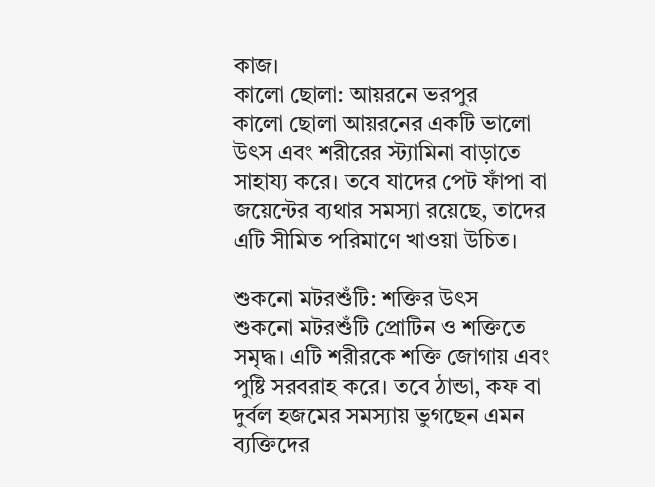কাজ।
কালো ছোলা: আয়রনে ভরপুর
কালো ছোলা আয়রনের একটি ভালো উৎস এবং শরীরের স্ট্যামিনা বাড়াতে সাহায্য করে। তবে যাদের পেট ফাঁপা বা জয়েন্টের ব্যথার সমস্যা রয়েছে, তাদের এটি সীমিত পরিমাণে খাওয়া উচিত।

শুকনো মটরশুঁটি: শক্তির উৎস
শুকনো মটরশুঁটি প্রোটিন ও শক্তিতে সমৃদ্ধ। এটি শরীরকে শক্তি জোগায় এবং পুষ্টি সরবরাহ করে। তবে ঠান্ডা, কফ বা দুর্বল হজমের সমস্যায় ভুগছেন এমন ব্যক্তিদের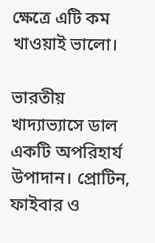ক্ষেত্রে এটি কম খাওয়াই ভালো।

ভারতীয় খাদ্যাভ্যাসে ডাল একটি অপরিহার্য উপাদান। প্রোটিন, ফাইবার ও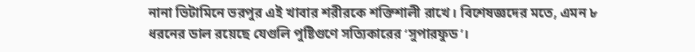নানা ভিটামিনে ভরপুর এই খাবার শরীরকে শক্তিশালী রাখে। বিশেষজ্ঞদের মতে, এমন ৮ ধরনের ডাল রয়েছে যেগুলি পুষ্টিগুণে সত্যিকারের ‘সুপারফুড’।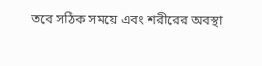তবে সঠিক সময়ে এবং শরীরের অবস্থা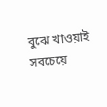বুঝে খাওয়াই সবচেয়ে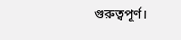গুরুত্বপূর্ণ।